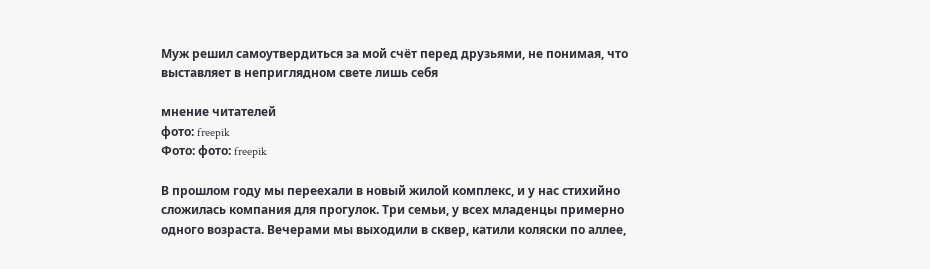Муж решил самоутвердиться за мой счёт перед друзьями, не понимая, что выставляет в неприглядном свете лишь себя

мнение читателей
фото: freepik
Фото: фото: freepik

В прошлом году мы переехали в новый жилой комплекс, и у нас стихийно сложилась компания для прогулок. Три семьи, у всех младенцы примерно одного возраста. Вечерами мы выходили в сквер, катили коляски по аллее,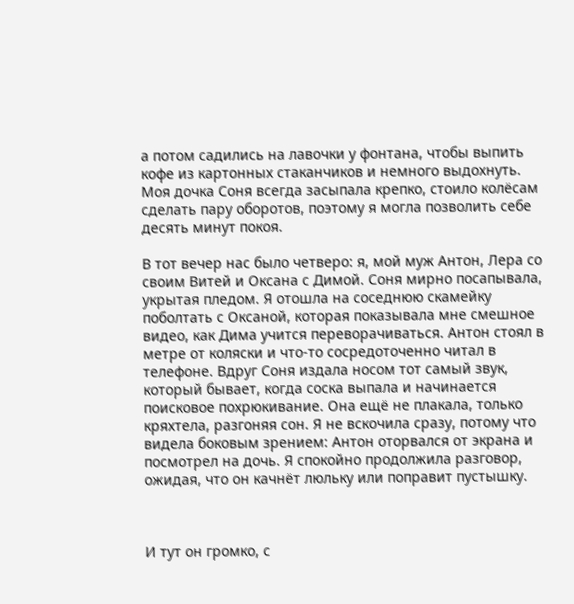а потом садились на лавочки у фонтана, чтобы выпить кофе из картонных стаканчиков и немного выдохнуть. Моя дочка Соня всегда засыпала крепко, стоило колёсам сделать пару оборотов, поэтому я могла позволить себе десять минут покоя.

В тот вечер нас было четверо: я, мой муж Антон, Лера со своим Витей и Оксана с Димой. Соня мирно посапывала, укрытая пледом. Я отошла на соседнюю скамейку поболтать с Оксаной, которая показывала мне смешное видео, как Дима учится переворачиваться. Антон стоял в метре от коляски и что-то сосредоточенно читал в телефоне. Вдруг Соня издала носом тот самый звук, который бывает, когда соска выпала и начинается поисковое похрюкивание. Она ещё не плакала, только кряхтела, разгоняя сон. Я не вскочила сразу, потому что видела боковым зрением: Антон оторвался от экрана и посмотрел на дочь. Я спокойно продолжила разговор, ожидая, что он качнёт люльку или поправит пустышку.



И тут он громко, с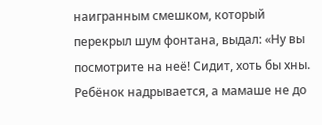наигранным смешком, который перекрыл шум фонтана, выдал: «Ну вы посмотрите на неё! Сидит, хоть бы хны. Ребёнок надрывается, а мамаше не до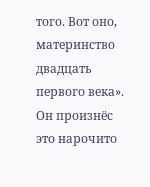того. Вот оно, материнство двадцать первого века». Он произнёс это нарочито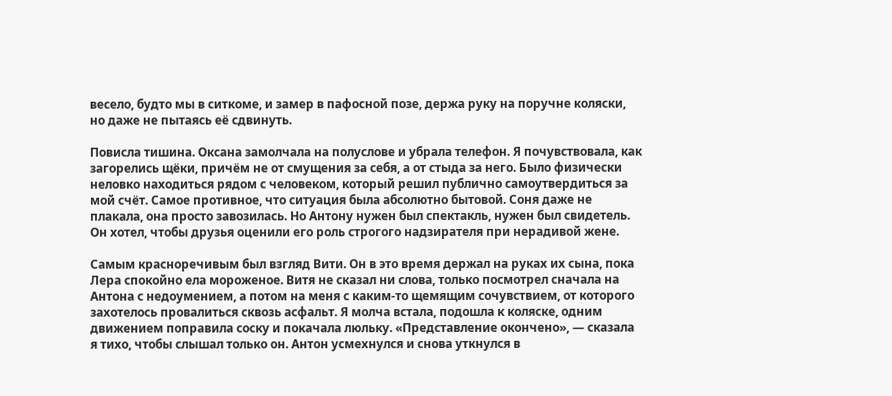весело, будто мы в ситкоме, и замер в пафосной позе, держа руку на поручне коляски, но даже не пытаясь её сдвинуть.

Повисла тишина. Оксана замолчала на полуслове и убрала телефон. Я почувствовала, как загорелись щёки, причём не от смущения за себя, а от стыда за него. Было физически неловко находиться рядом с человеком, который решил публично самоутвердиться за мой счёт. Самое противное, что ситуация была абсолютно бытовой. Соня даже не плакала, она просто завозилась. Но Антону нужен был спектакль, нужен был свидетель. Он хотел, чтобы друзья оценили его роль строгого надзирателя при нерадивой жене.

Самым красноречивым был взгляд Вити. Он в это время держал на руках их сына, пока Лера спокойно ела мороженое. Витя не сказал ни слова, только посмотрел сначала на Антона с недоумением, а потом на меня с каким-то щемящим сочувствием, от которого захотелось провалиться сквозь асфальт. Я молча встала, подошла к коляске, одним движением поправила соску и покачала люльку. «Представление окончено», — сказала я тихо, чтобы слышал только он. Антон усмехнулся и снова уткнулся в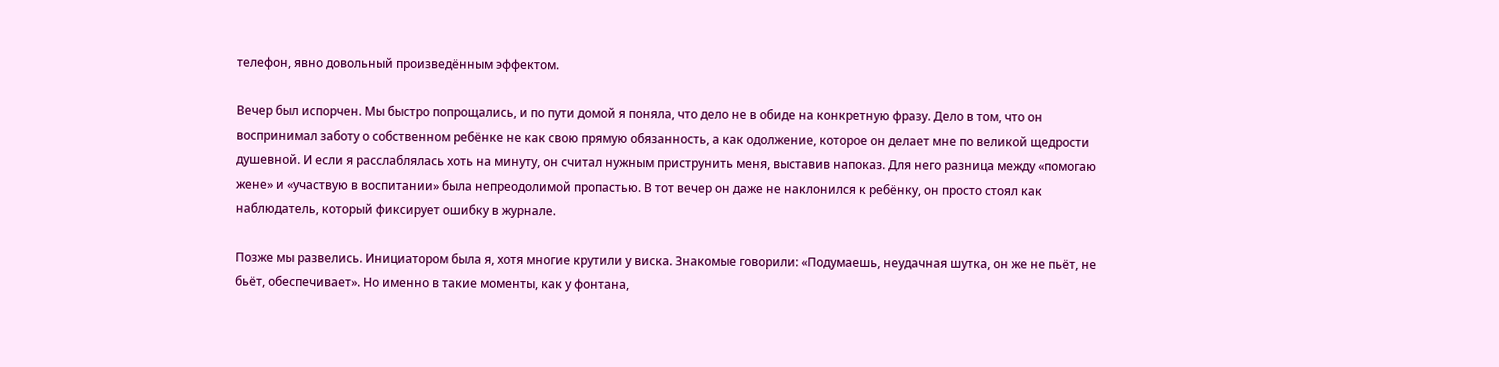телефон, явно довольный произведённым эффектом.

Вечер был испорчен. Мы быстро попрощались, и по пути домой я поняла, что дело не в обиде на конкретную фразу. Дело в том, что он воспринимал заботу о собственном ребёнке не как свою прямую обязанность, а как одолжение, которое он делает мне по великой щедрости душевной. И если я расслаблялась хоть на минуту, он считал нужным приструнить меня, выставив напоказ. Для него разница между «помогаю жене» и «участвую в воспитании» была непреодолимой пропастью. В тот вечер он даже не наклонился к ребёнку, он просто стоял как наблюдатель, который фиксирует ошибку в журнале.

Позже мы развелись. Инициатором была я, хотя многие крутили у виска. Знакомые говорили: «Подумаешь, неудачная шутка, он же не пьёт, не бьёт, обеспечивает». Но именно в такие моменты, как у фонтана,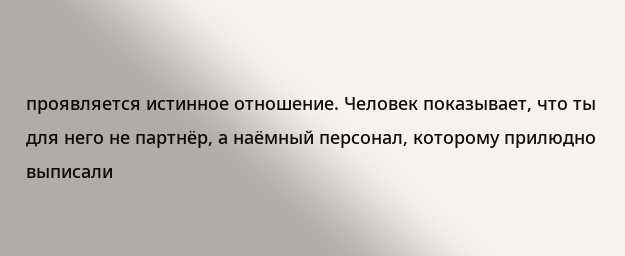проявляется истинное отношение. Человек показывает, что ты для него не партнёр, а наёмный персонал, которому прилюдно выписали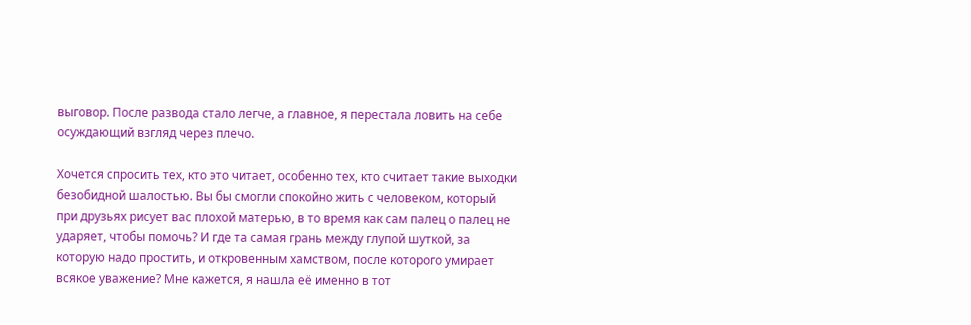выговор. После развода стало легче, а главное, я перестала ловить на себе осуждающий взгляд через плечо.

Хочется спросить тех, кто это читает, особенно тех, кто считает такие выходки безобидной шалостью. Вы бы смогли спокойно жить с человеком, который при друзьях рисует вас плохой матерью, в то время как сам палец о палец не ударяет, чтобы помочь? И где та самая грань между глупой шуткой, за которую надо простить, и откровенным хамством, после которого умирает всякое уважение? Мне кажется, я нашла её именно в тот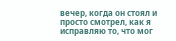вечер, когда он стоял и просто смотрел, как я исправляю то, что мог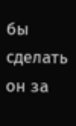бы сделать он за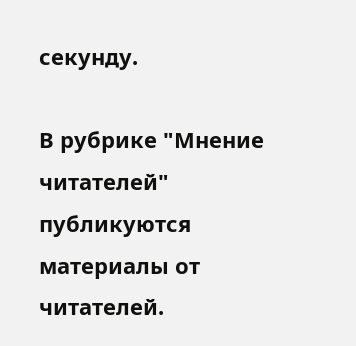секунду.

В рубрике "Мнение читателей" публикуются материалы от читателей.